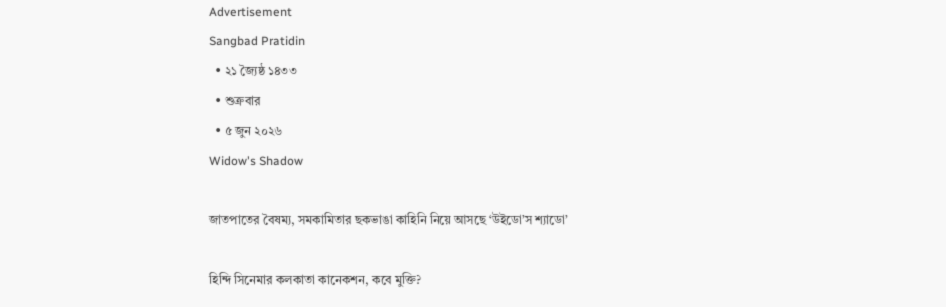Advertisement
Sangbad Pratidin
  • ২১ জ্যৈষ্ঠ ১৪৩৩
  • শুক্রবার
  • ৫ জুন ২০২৬
Widow's Shadow

জাতপাতের বৈষম্য, সমকামিতার ছকভাঙা কাহিনি নিয়ে আসছে ‘উইডো’স শ্যাডো’

হিন্দি সিনেমার কলকাতা কানেকশন, কবে মুক্তি?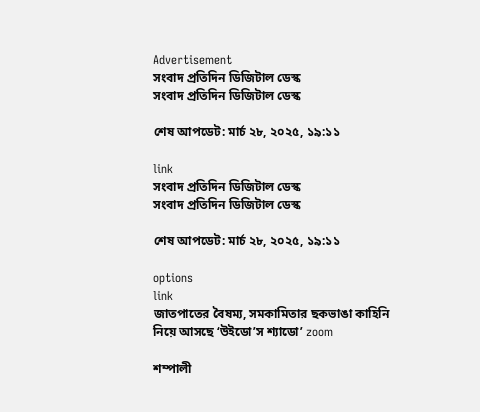Advertisement
সংবাদ প্রতিদিন ডিজিটাল ডেস্ক
সংবাদ প্রতিদিন ডিজিটাল ডেস্ক

শেষ আপডেট: মার্চ ২৮, ২০২৫, ১৯:১১

link
সংবাদ প্রতিদিন ডিজিটাল ডেস্ক
সংবাদ প্রতিদিন ডিজিটাল ডেস্ক

শেষ আপডেট: মার্চ ২৮, ২০২৫, ১৯:১১

options
link
জাতপাতের বৈষম্য, সমকামিতার ছকভাঙা কাহিনি নিয়ে আসছে ‘উইডো’স শ্যাডো’ zoom

শম্পালী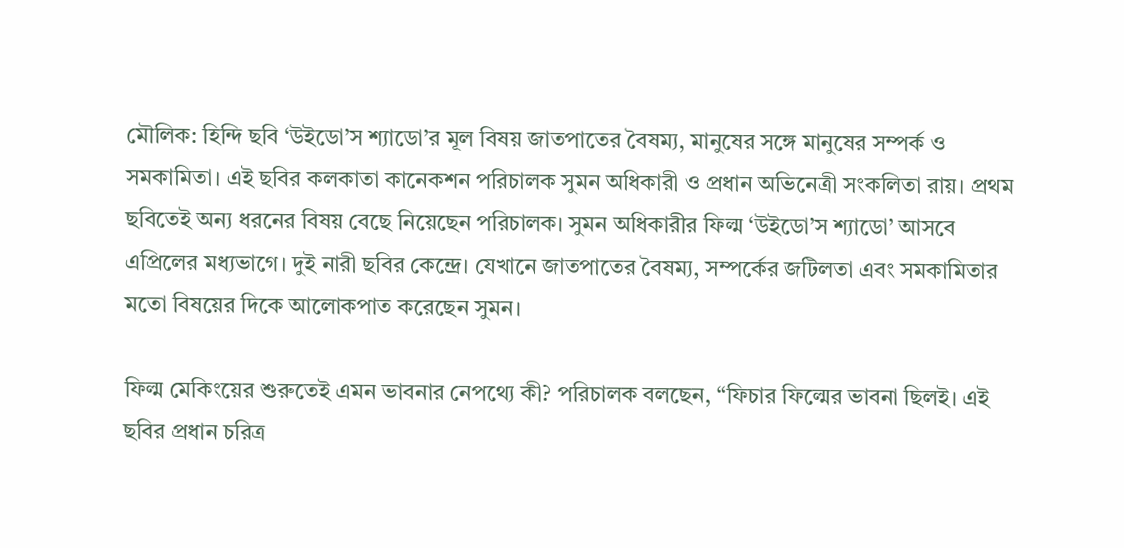মৌলিক: হিন্দি ছবি ‘উইডো’স শ্যাডো’র মূল বিষয় জাতপাতের বৈষম্য, মানুষের সঙ্গে মানুষের সম্পর্ক ও সমকামিতা। এই ছবির কলকাতা কানেকশন পরিচালক সুমন অধিকারী ও প্রধান অভিনেত্রী সংকলিতা রায়। প্রথম ছবিতেই অন্য ধরনের বিষয় বেছে নিয়েছেন পরিচালক। সুমন অধিকারীর ফিল্ম ‘উইডো’স শ্যাডো’ আসবে এপ্রিলের মধ্যভাগে। দুই নারী ছবির কেন্দ্রে। যেখানে জাতপাতের বৈষম্য, সম্পর্কের জটিলতা এবং সমকামিতার মতো বিষয়ের দিকে আলোকপাত করেছেন সুমন।

ফিল্ম মেকিংয়ের শুরুতেই এমন ভাবনার নেপথ্যে কী? পরিচালক বলছেন, “ফিচার ফিল্মের ভাবনা ছিলই। এই ছবির প্রধান চরিত্র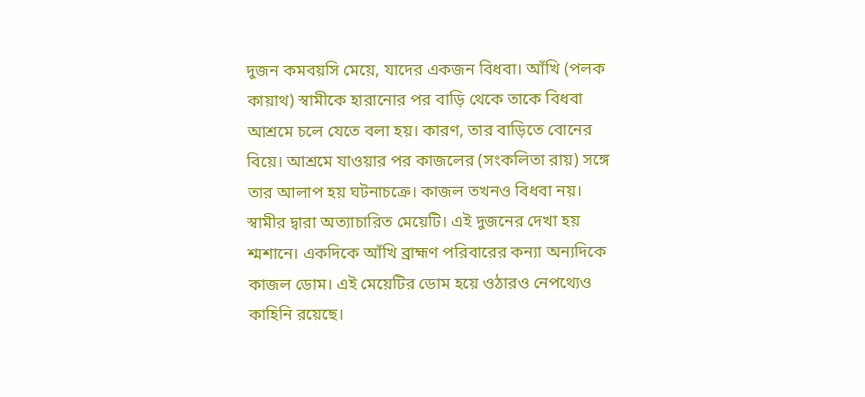দুজন কমবয়সি মেয়ে, যাদের একজন বিধবা। আঁখি (পলক কায়াথ) স্বামীকে হারানোর পর বাড়ি থেকে তাকে বিধবা আশ্রমে চলে যেতে বলা হয়। কারণ, তার বাড়িতে বোনের বিয়ে। আশ্রমে যাওয়ার পর কাজলের (সংকলিতা রায়) সঙ্গে তার আলাপ হয় ঘটনাচক্রে। কাজল তখনও বিধবা নয়। স্বামীর দ্বারা অত্যাচারিত মেয়েটি। এই দুজনের দেখা হয় শ্মশানে। একদিকে আঁখি ব্রাহ্মণ পরিবারের কন্যা অন্যদিকে কাজল ডোম। এই মেয়েটির ডোম হয়ে ওঠারও নেপথ্যেও কাহিনি রয়েছে।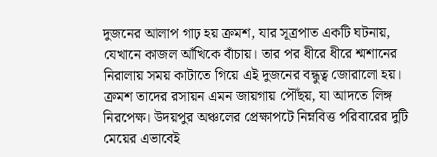দুজনের আলাপ গাঢ় হয় ক্রমশ, যার সূত্রপাত একটি ঘটনায়, যেখানে কাজল আঁখিকে বাঁচায়। তার পর ধীরে ধীরে শ্মশানের নিরালায় সময় কাটাতে গিয়ে এই দুজনের বন্ধুত্ব জোরালো হয়। ক্রমশ তাদের রসায়ন এমন জায়গায় পৌঁছয়, যা আদতে লিঙ্গ নিরপেক্ষ। উদয়পুর অঞ্চলের প্রেক্ষাপটে নিম্নবিত্ত পরিবারের দুটি মেয়ের এভাবেই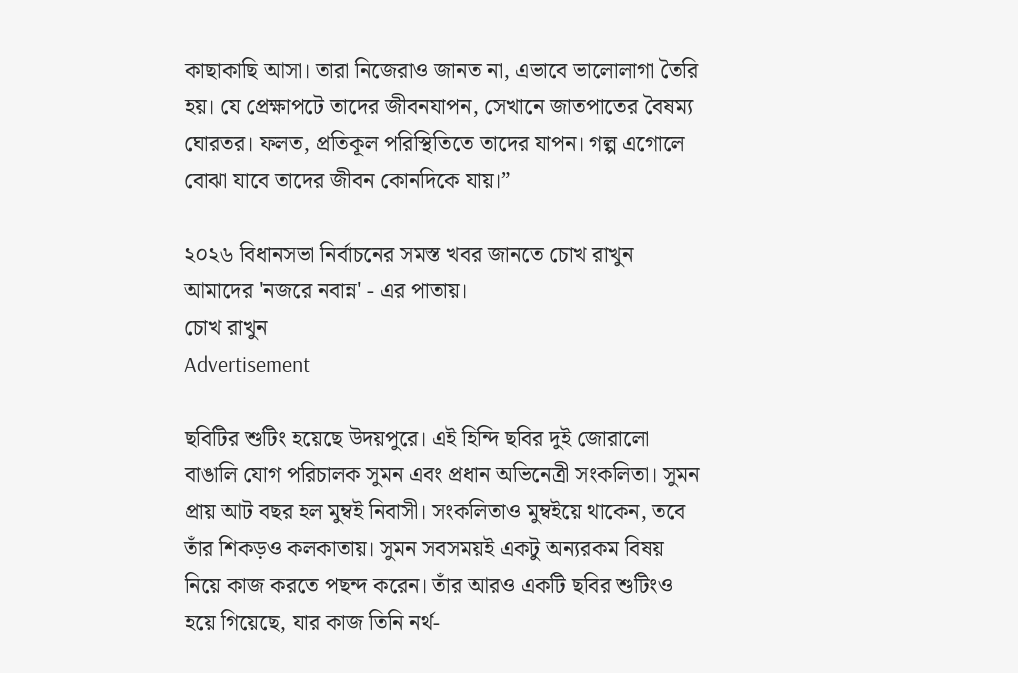কাছাকাছি আসা। তারা নিজেরাও জানত না, এভাবে ভালোলাগা তৈরি হয়। যে প্রেক্ষাপটে তাদের জীবনযাপন, সেখানে জাতপাতের বৈষম্য ঘোরতর। ফলত, প্রতিকূল পরিস্থিতিতে তাদের যাপন। গল্প এগোলে বোঝা যাবে তাদের জীবন কোনদিকে যায়।”

২০২৬ বিধানসভা নির্বাচনের সমস্ত খবর জানতে চোখ রাখুন আমাদের 'নজরে নবান্ন' - এর পাতায়।
চোখ রাখুন
Advertisement

ছবিটির শুটিং হয়েছে উদয়পুরে। এই হিন্দি ছবির দুই জোরালো বাঙালি যোগ পরিচালক সুমন এবং প্রধান অভিনেত্রী সংকলিতা। সুমন প্রায় আট বছর হল মুম্বই নিবাসী। সংকলিতাও মুম্বইয়ে থাকেন, তবে তাঁর শিকড়ও কলকাতায়। সুমন সবসময়ই একটু অন্যরকম বিষয় নিয়ে কাজ করতে পছন্দ করেন। তাঁর আরও একটি ছবির শুটিংও হয়ে গিয়েছে, যার কাজ তিনি নর্থ-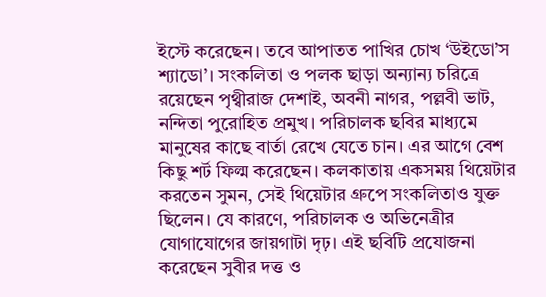ইস্টে করেছেন। তবে আপাতত পাখির চোখ ‘উইডো’স শ্যাডো’। সংকলিতা ও পলক ছাড়া অন্যান্য চরিত্রে রয়েছেন পৃথ্বীরাজ দেশাই, অবনী নাগর, পল্লবী ভাট, নন্দিতা পুরোহিত প্রমুখ। পরিচালক ছবির মাধ্যমে মানুষের কাছে বার্তা রেখে যেতে চান। এর আগে বেশ কিছু শর্ট ফিল্ম করেছেন। কলকাতায় একসময় থিয়েটার করতেন সুমন, সেই থিয়েটার গ্রুপে সংকলিতাও যুক্ত ছিলেন। যে কারণে, পরিচালক ও অভিনেত্রীর যোগাযোগের জায়গাটা দৃঢ়। এই ছবিটি প্রযোজনা করেছেন সুবীর দত্ত ও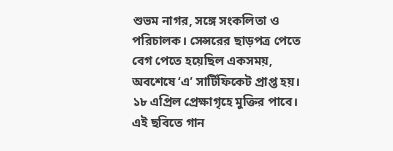শুভম নাগর, সঙ্গে সংকলিতা ও পরিচালক। সেন্সরের ছাড়পত্র পেতে বেগ পেতে হয়েছিল একসময়, অবশেষে ‘এ’ সার্টিফিকেট প্রাপ্ত হয়। ১৮ এপ্রিল প্রেক্ষাগৃহে মুক্তির পাবে। এই ছবিতে গান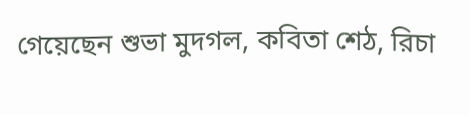গেয়েছেন শুভা মুদগল, কবিতা শেঠ, রিচা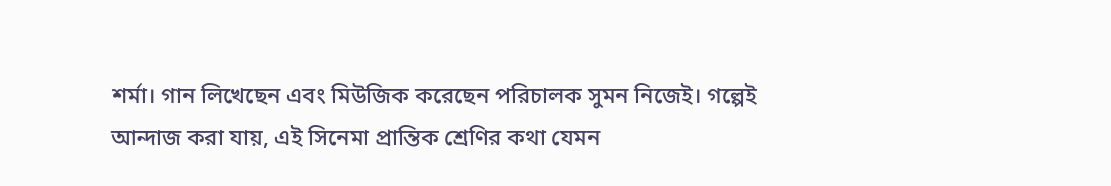শর্মা। গান লিখেছেন এবং মিউজিক করেছেন পরিচালক সুমন নিজেই। গল্পেই আন্দাজ করা যায়, এই সিনেমা প্রান্তিক শ্রেণির কথা যেমন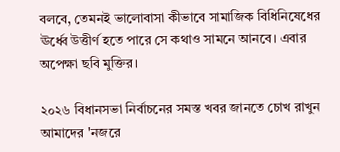বলবে, তেমনই ভালোবাসা কীভাবে সামাজিক বিধিনিষেধের ঊর্ধ্বে উত্তীর্ণ হতে পারে সে কথাও সামনে আনবে। এবার অপেক্ষা ছবি মুক্তির।

২০২৬ বিধানসভা নির্বাচনের সমস্ত খবর জানতে চোখ রাখুন আমাদের 'নজরে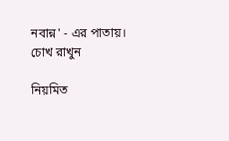নবান্ন' - এর পাতায়।
চোখ রাখুন

নিয়মিত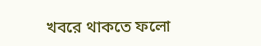খবরে থাকতে ফলো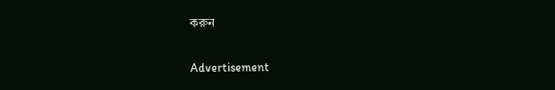করুন

Advertisement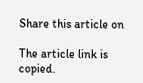Share this article on

The article link is copied.